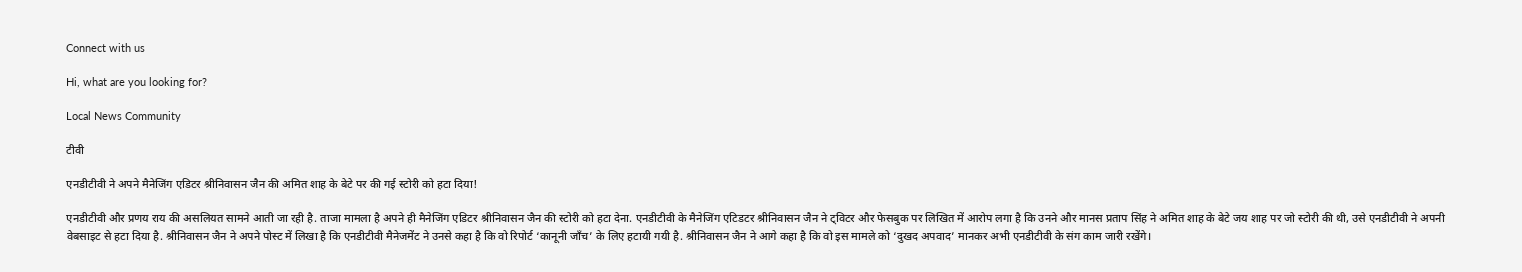Connect with us

Hi, what are you looking for?

Local News Community

टीवी

एनडीटीवी ने अपने मैनेजिंग एडिटर श्रीनिवासन जैन की अमित शाह के बेटे पर की गई स्टोरी को हटा दिया!

एनडीटीवी और प्रणय राय की असलियत सामने आती जा रही है. ताजा मामला है अपने ही मैनेजिंग एडिटर श्रीनिवासन जैन की स्टोरी को हटा देना. एनडीटीवी के मैनेजिंग एटिडटर श्रीनिवासन जैन ने ट्विटर और फेसबुक पर लिखित में आरोप लगा है कि उनने और मानस प्रताप सिंह ने अमित शाह के बेटे जय शाह पर जो स्टोरी की थी, उसे एनडीटीवी ने अपनी वेबसाइट से हटा दिया है. श्रीनिवासन जैन ने अपने पोस्ट में लिखा है कि एनडीटीवी मैनेजमेंट ने उनसे कहा है कि वो रिपोर्ट ‘कानूनी जाँच’ के लिए हटायी गयी है. श्रीनिवासन जैन ने आगे कहा है कि वो इस मामले को ‘दुखद अपवाद’ मानकर अभी एनडीटीवी के संग काम जारी रखेंगे।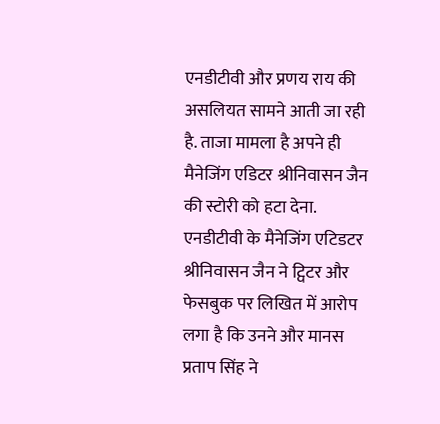एनडीटीवी और प्रणय राय की असलियत सामने आती जा रही है. ताजा मामला है अपने ही मैनेजिंग एडिटर श्रीनिवासन जैन की स्टोरी को हटा देना. एनडीटीवी के मैनेजिंग एटिडटर श्रीनिवासन जैन ने ट्विटर और फेसबुक पर लिखित में आरोप लगा है कि उनने और मानस प्रताप सिंह ने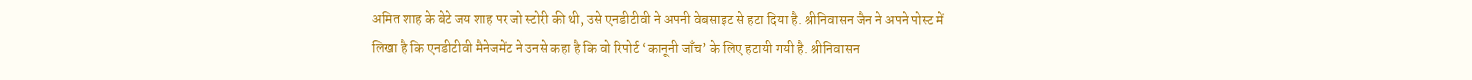अमित शाह के बेटे जय शाह पर जो स्टोरी की थी, उसे एनडीटीवी ने अपनी वेबसाइट से हटा दिया है. श्रीनिवासन जैन ने अपने पोस्ट में लिखा है कि एनडीटीवी मैनेजमेंट ने उनसे कहा है कि वो रिपोर्ट ‘कानूनी जाँच’ के लिए हटायी गयी है. श्रीनिवासन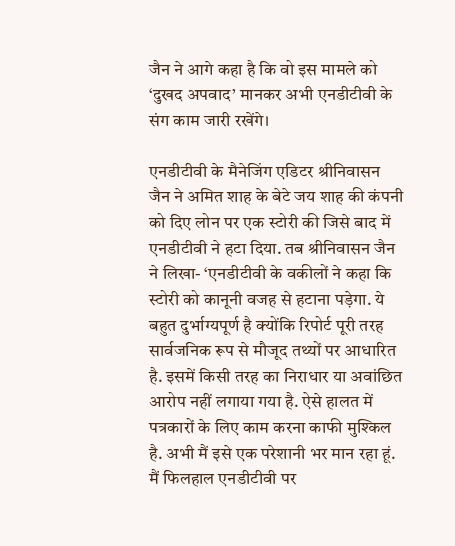जैन ने आगे कहा है कि वो इस मामले को ‘दुखद अपवाद’ मानकर अभी एनडीटीवी के संग काम जारी रखेंगे।

एनडीटीवी के मैनेजिंग एडिटर श्रीनिवासन जैन ने अमित शाह के बेटे जय शाह की कंपनी को दिए लोन पर एक स्टोरी की जिसे बाद में एनडीटीवी ने हटा दिया. तब श्रीनिवासन जैन ने लिखा- ‘एनडीटीवी के वकीलों ने कहा कि स्टोरी को कानूनी वजह से हटाना पड़ेगा. ये बहुत दुर्भाग्यपूर्ण है क्योंकि रिपोर्ट पूरी तरह सार्वजनिक रूप से मौजूद तथ्यों पर आधारित है. इसमें किसी तरह का निराधार या अवांछित आरोप नहीं लगाया गया है. ऐसे हालत में पत्रकारों के लिए काम करना काफी मुश्किल है. अभी मैं इसे एक परेशानी भर मान रहा हूं. मैं फिलहाल एनडीटीवी पर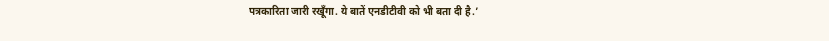पत्रकारिता जारी रखूँगा. ये बातें एनडीटीवी को भी बता दी है.’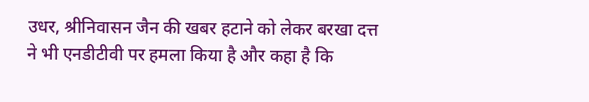उधर, श्रीनिवासन जैन की खबर हटाने को लेकर बरखा दत्त ने भी एनडीटीवी पर हमला किया है और कहा है कि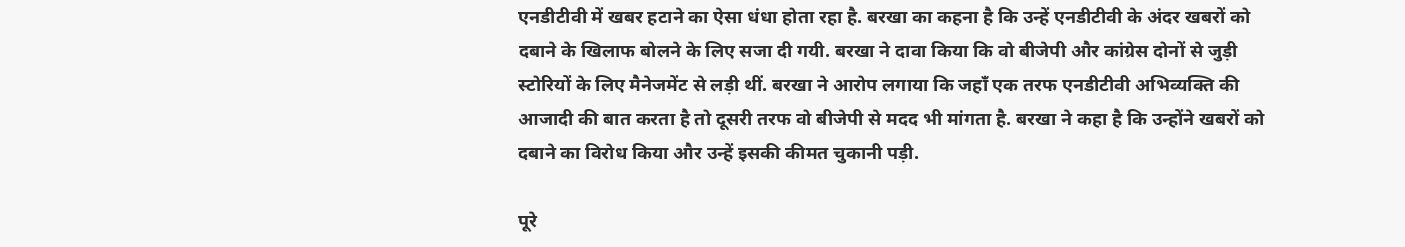एनडीटीवी में खबर हटाने का ऐसा धंधा होता रहा है. बरखा का कहना है कि उन्हें एनडीटीवी के अंदर खबरों को दबाने के खिलाफ बोलने के लिए सजा दी गयी. बरखा ने दावा किया कि वो बीजेपी और कांग्रेस दोनों से जुड़ी स्टोरियों के लिए मैनेजमेंट से लड़ी थीं. बरखा ने आरोप लगाया कि जहाँ एक तरफ एनडीटीवी अभिव्यक्ति की आजादी की बात करता है तो दूसरी तरफ वो बीजेपी से मदद भी मांगता है. बरखा ने कहा है कि उन्होंने खबरों को दबाने का विरोध किया और उन्हें इसकी कीमत चुकानी पड़ी.

पूरे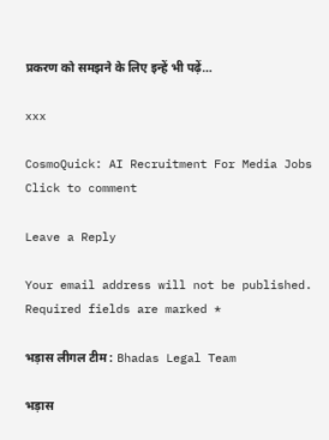प्रकरण को समझने के लिए इन्हें भी पढ़ें…

xxx

CosmoQuick: AI Recruitment For Media Jobs
Click to comment

Leave a Reply

Your email address will not be published. Required fields are marked *

भड़ास लीगल टीम : Bhadas Legal Team

भड़ास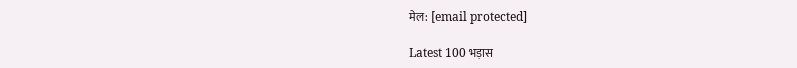मेल: [email protected]

Latest 100 भड़ास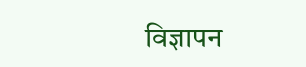विज्ञापन